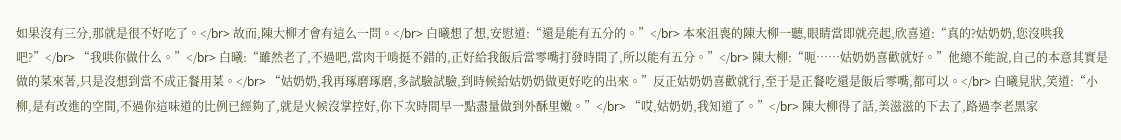如果沒有三分,那就是很不好吃了。</br> 故而,陳大柳才會有這么一問。</br> 白曦想了想,安慰道:“還是能有五分的。”</br> 本來沮喪的陳大柳一聽,眼睛當即就亮起,欣喜道:“真的?姑奶奶,您沒哄我吧?”</br> “我哄你做什么。”</br> 白曦:“雖然老了,不過吧,當肉干啃挺不錯的,正好給我飯后當零嘴打發時間了,所以能有五分。”</br> 陳大柳:“呃……姑奶奶喜歡就好。”他總不能說,自己的本意其實是做的菜來著,只是沒想到當不成正餐用菜。</br> “姑奶奶,我再琢磨琢磨,多試驗試驗,到時候給姑奶奶做更好吃的出來。”反正姑奶奶喜歡就行,至于是正餐吃還是飯后零嘴,都可以。</br> 白曦見狀,笑道:“小柳,是有改進的空間,不過你這味道的比例已經夠了,就是火候沒掌控好,你下次時間早一點盡量做到外酥里嫩。”</br> “哎,姑奶奶,我知道了。”</br> 陳大柳得了話,美滋滋的下去了,路過李老黑家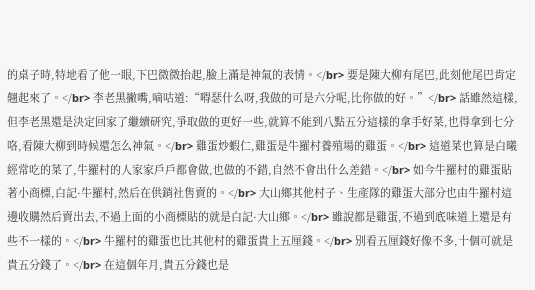的桌子時,特地看了他一眼,下巴微微抬起,臉上滿是神氣的表情。</br> 要是陳大柳有尾巴,此刻他尾巴肯定翹起來了。</br> 李老黑撇嘴,嘀咕道:“嘚瑟什么呀,我做的可是六分呢,比你做的好。”</br> 話雖然這樣,但李老黑還是決定回家了繼續研究,爭取做的更好一些,就算不能到八點五分這樣的拿手好菜,也得拿到七分咯,看陳大柳到時候還怎么神氣。</br> 雞蛋炒蝦仁,雞蛋是牛羅村養殖場的雞蛋。</br> 這道菜也算是白曦經常吃的菜了,牛羅村的人家家戶戶都會做,也做的不錯,自然不會出什么差錯。</br> 如今牛羅村的雞蛋貼著小商標,白記·牛羅村,然后在供銷社售賣的。</br> 大山鄉其他村子、生產隊的雞蛋大部分也由牛羅村這邊收購然后賣出去,不過上面的小商標貼的就是白記·大山鄉。</br> 雖說都是雞蛋,不過到底味道上還是有些不一樣的。</br> 牛羅村的雞蛋也比其他村的雞蛋貴上五厘錢。</br> 別看五厘錢好像不多,十個可就是貴五分錢了。</br> 在這個年月,貴五分錢也是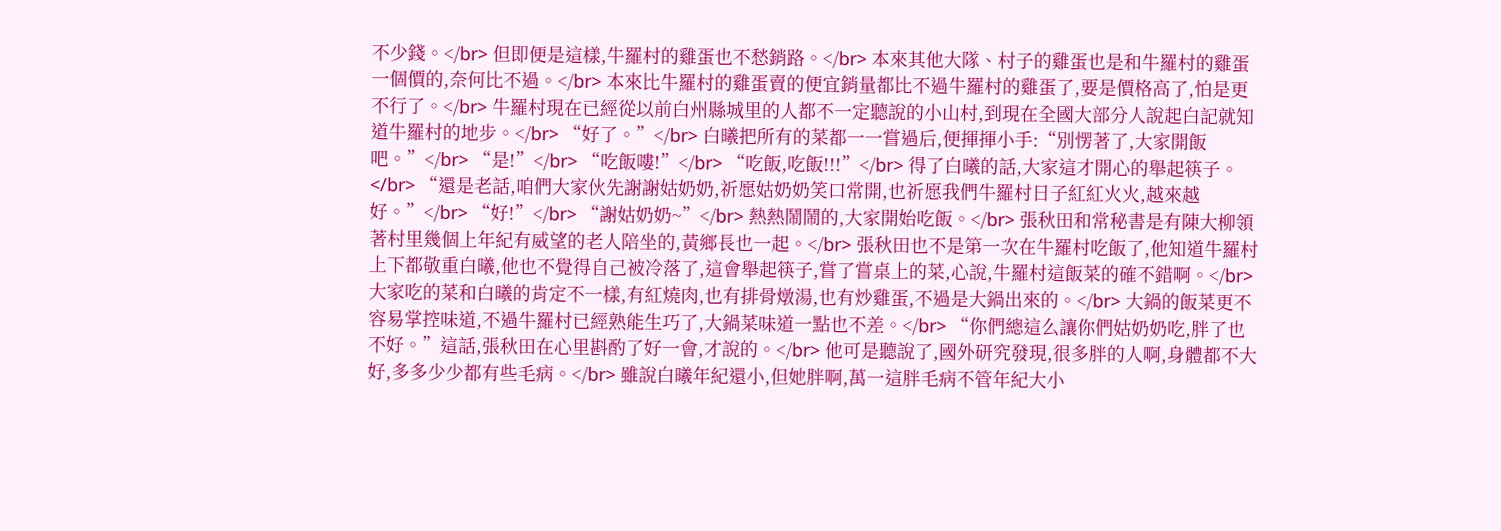不少錢。</br> 但即便是這樣,牛羅村的雞蛋也不愁銷路。</br> 本來其他大隊、村子的雞蛋也是和牛羅村的雞蛋一個價的,奈何比不過。</br> 本來比牛羅村的雞蛋賣的便宜銷量都比不過牛羅村的雞蛋了,要是價格高了,怕是更不行了。</br> 牛羅村現在已經從以前白州縣城里的人都不一定聽說的小山村,到現在全國大部分人說起白記就知道牛羅村的地步。</br> “好了。”</br> 白曦把所有的菜都一一嘗過后,便揮揮小手:“別愣著了,大家開飯吧。”</br> “是!”</br> “吃飯嘍!”</br> “吃飯,吃飯!!!”</br> 得了白曦的話,大家這才開心的舉起筷子。</br> “還是老話,咱們大家伙先謝謝姑奶奶,祈愿姑奶奶笑口常開,也祈愿我們牛羅村日子紅紅火火,越來越好。”</br> “好!”</br> “謝姑奶奶~”</br> 熱熱鬧鬧的,大家開始吃飯。</br> 張秋田和常秘書是有陳大柳領著村里幾個上年紀有威望的老人陪坐的,黃鄉長也一起。</br> 張秋田也不是第一次在牛羅村吃飯了,他知道牛羅村上下都敬重白曦,他也不覺得自己被冷落了,這會舉起筷子,嘗了嘗桌上的菜,心說,牛羅村這飯菜的確不錯啊。</br> 大家吃的菜和白曦的肯定不一樣,有紅燒肉,也有排骨燉湯,也有炒雞蛋,不過是大鍋出來的。</br> 大鍋的飯菜更不容易掌控味道,不過牛羅村已經熟能生巧了,大鍋菜味道一點也不差。</br> “你們總這么讓你們姑奶奶吃,胖了也不好。”這話,張秋田在心里斟酌了好一會,才說的。</br> 他可是聽說了,國外研究發現,很多胖的人啊,身體都不大好,多多少少都有些毛病。</br> 雖說白曦年紀還小,但她胖啊,萬一這胖毛病不管年紀大小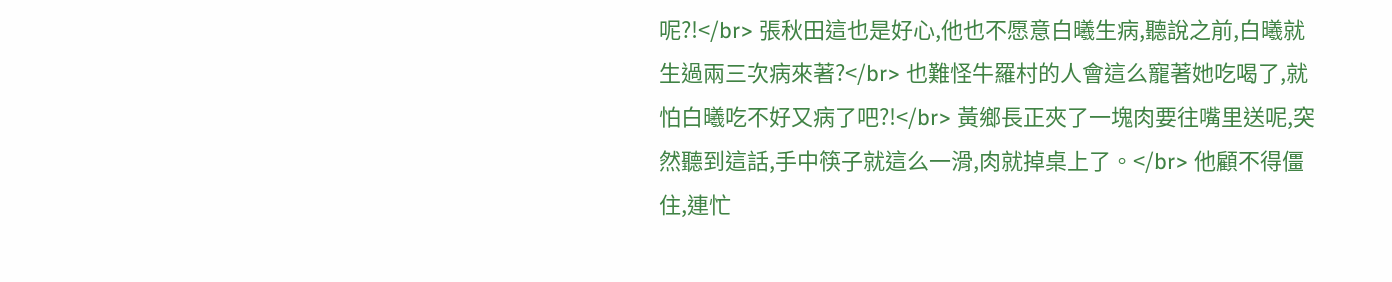呢?!</br> 張秋田這也是好心,他也不愿意白曦生病,聽說之前,白曦就生過兩三次病來著?</br> 也難怪牛羅村的人會這么寵著她吃喝了,就怕白曦吃不好又病了吧?!</br> 黃鄉長正夾了一塊肉要往嘴里送呢,突然聽到這話,手中筷子就這么一滑,肉就掉桌上了。</br> 他顧不得僵住,連忙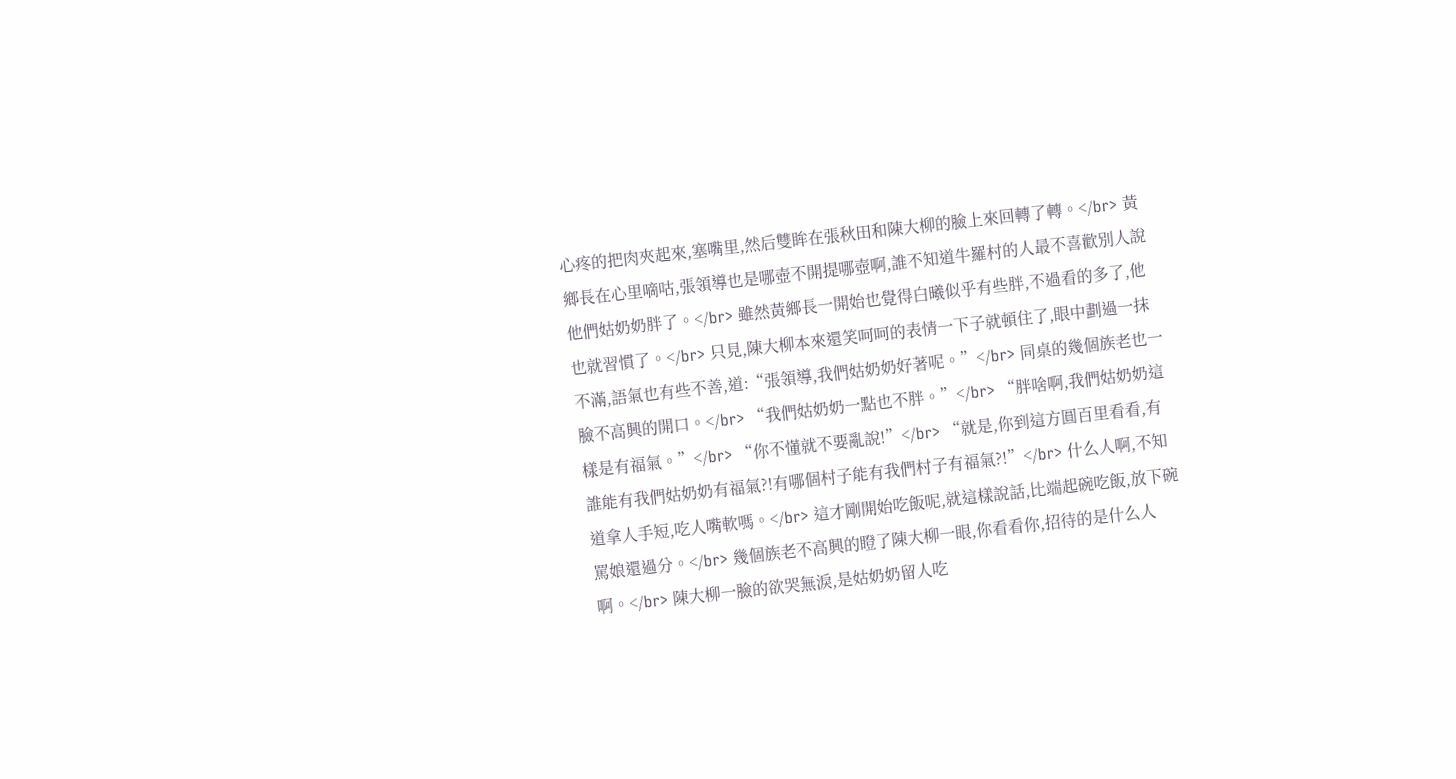心疼的把肉夾起來,塞嘴里,然后雙眸在張秋田和陳大柳的臉上來回轉了轉。</br> 黃鄉長在心里嘀咕,張領導也是哪壺不開提哪壺啊,誰不知道牛羅村的人最不喜歡別人說他們姑奶奶胖了。</br> 雖然黃鄉長一開始也覺得白曦似乎有些胖,不過看的多了,他也就習慣了。</br> 只見,陳大柳本來還笑呵呵的表情一下子就頓住了,眼中劃過一抹不滿,語氣也有些不善,道:“張領導,我們姑奶奶好著呢。”</br> 同桌的幾個族老也一臉不高興的開口。</br> “我們姑奶奶一點也不胖。”</br> “胖啥啊,我們姑奶奶這樣是有福氣。”</br> “你不懂就不要亂說!”</br> “就是,你到這方圓百里看看,有誰能有我們姑奶奶有福氣?!有哪個村子能有我們村子有福氣?!”</br> 什么人啊,不知道拿人手短,吃人嘴軟嗎。</br> 這才剛開始吃飯呢,就這樣說話,比端起碗吃飯,放下碗罵娘還過分。</br> 幾個族老不高興的瞪了陳大柳一眼,你看看你,招待的是什么人啊。</br> 陳大柳一臉的欲哭無淚,是姑奶奶留人吃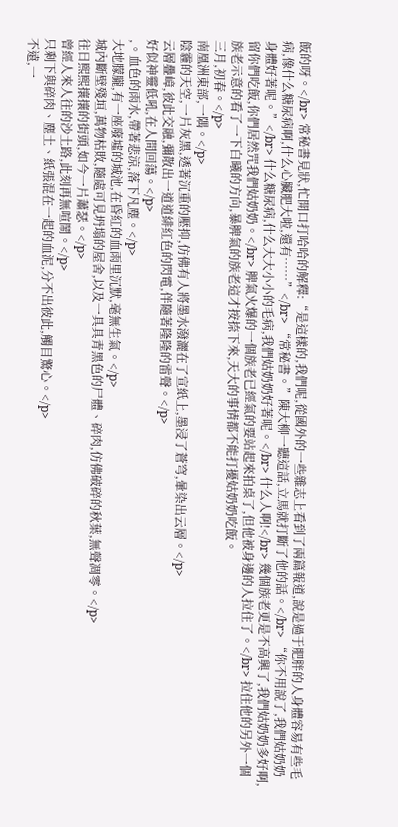飯的呀。</br> 常秘書見狀,忙開口打哈哈的解釋:“是這樣的,我們呢,從國外的一些雜志上看到了兩篇報道,說是過于肥胖的人身體容易有些毛病,像什么糖尿病啊,什么心臟肥大啦,還有……”</br> “常秘書。”陳大柳一聽這話,立馬就打斷了他的話。</br> “你不用說了,我們姑奶奶身體好著呢。”</br> 什么糖尿病,什么大大小小的毛病,我們姑奶奶好著呢。</br> 什么人啊!</br> 幾個族老更是不高興了,我們姑奶奶多好啊,留你們吃飯,你們居然咒我們姑奶奶。</br> 脾氣火爆的一個族老已經氣的要站起來拍桌了,但他被身邊的人拉住了。</br> 拉住他的另外一個族老示意的看了一下白曦的方向,暴脾氣的族老這才按捺下來,天大的事情都不能打擾姑奶奶吃飯。
三月,初春。</p>
南凰洲東部,一隅。</p>
陰霾的天空,一片灰黑,透著沉重的壓抑,仿佛有人將墨水潑灑在了宣紙上,墨浸了蒼穹,暈染出云層。</p>
云層疊嶂,彼此交融,彌散出一道道緋紅色的閃電,伴隨著隆隆的雷聲。</p>
好似神靈低吼,在人間回蕩。</p>
,。血色的雨水,帶著悲涼,落下凡塵。</p>
大地朦朧,有一座廢墟的城池,在昏紅的血雨里沉默,毫無生氣。</p>
城內斷壁殘垣,萬物枯敗,隨處可見坍塌的屋舍,以及一具具青黑色的尸體、碎肉,仿佛破碎的秋葉,無聲凋零。</p>
往日熙熙攘攘的街頭,如今一片蕭瑟。</p>
曾經人來人往的沙土路,此刻再無喧鬧。</p>
只剩下與碎肉、塵土、紙張混在一起的血泥,分不出彼此,觸目驚心。</p>
不遠,一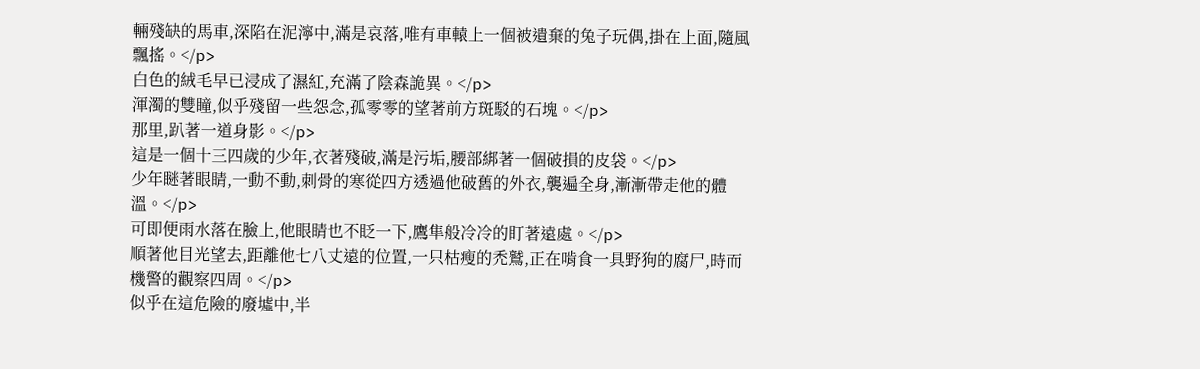輛殘缺的馬車,深陷在泥濘中,滿是哀落,唯有車轅上一個被遺棄的兔子玩偶,掛在上面,隨風飄搖。</p>
白色的絨毛早已浸成了濕紅,充滿了陰森詭異。</p>
渾濁的雙瞳,似乎殘留一些怨念,孤零零的望著前方斑駁的石塊。</p>
那里,趴著一道身影。</p>
這是一個十三四歲的少年,衣著殘破,滿是污垢,腰部綁著一個破損的皮袋。</p>
少年瞇著眼睛,一動不動,刺骨的寒從四方透過他破舊的外衣,襲遍全身,漸漸帶走他的體溫。</p>
可即便雨水落在臉上,他眼睛也不眨一下,鷹隼般冷冷的盯著遠處。</p>
順著他目光望去,距離他七八丈遠的位置,一只枯瘦的禿鷲,正在啃食一具野狗的腐尸,時而機警的觀察四周。</p>
似乎在這危險的廢墟中,半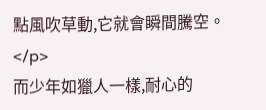點風吹草動,它就會瞬間騰空。</p>
而少年如獵人一樣,耐心的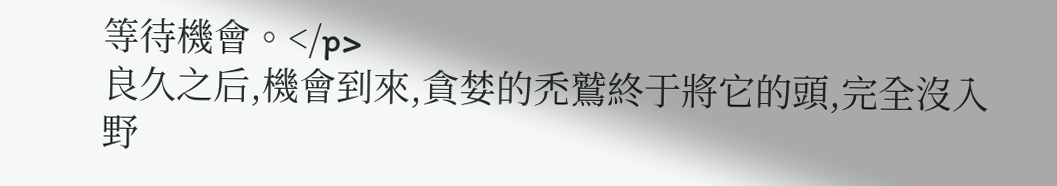等待機會。</p>
良久之后,機會到來,貪婪的禿鷲終于將它的頭,完全沒入野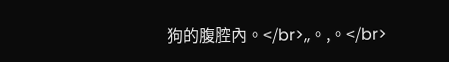狗的腹腔內。</br>,,。,。</br>